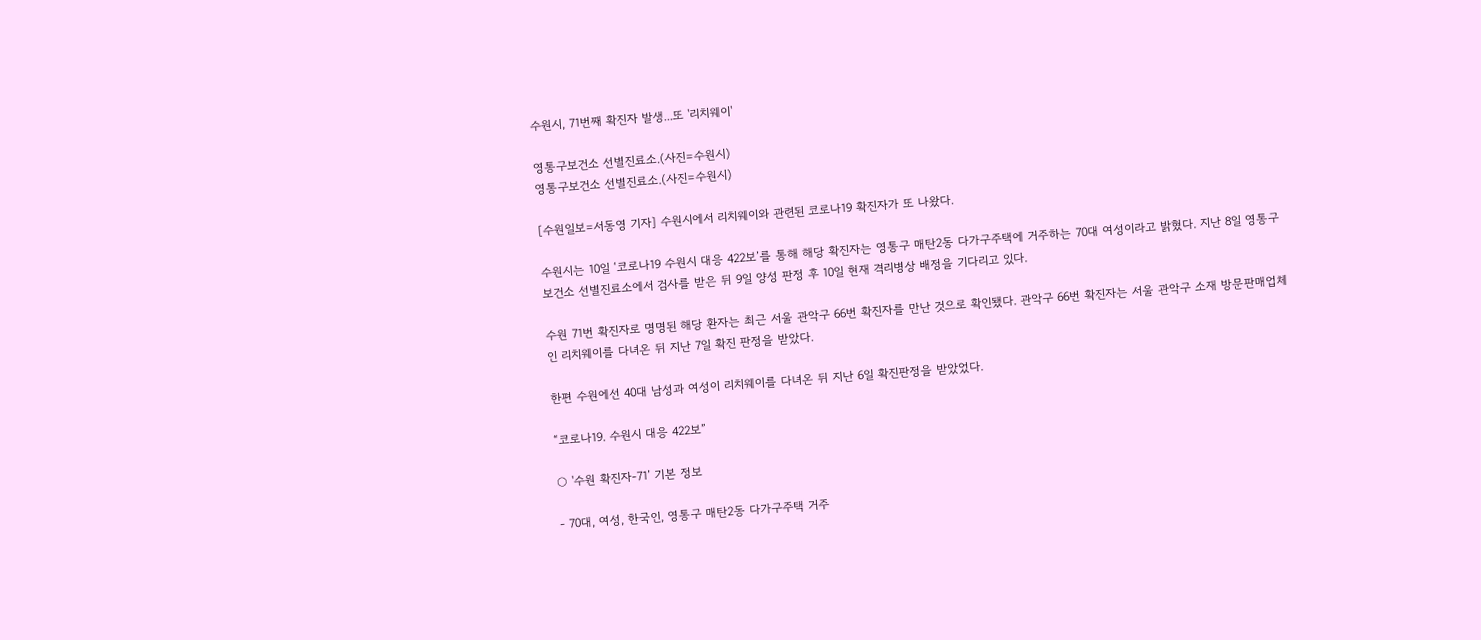수원시, 71번째 확진자 발생...또 '리치웨이'

영통구보건소 선별진료소.(사진=수원시)
영통구보건소 선별진료소.(사진=수원시)

[수원일보=서동영 기자] 수원시에서 리치웨이와 관련된 코로나19 확진자가 또 나왔다.

수원시는 10일 ‘코로나19 수원시 대응 422보’를 통해 해당 확진자는 영통구 매탄2동 다가구주택에 거주하는 70대 여성이라고 밝혔다. 지난 8일 영통구보건소 선별진료소에서 검사를 받은 뒤 9일 양성 판정 후 10일 현재 격리병상 배정을 기다리고 있다.

수원 71번 확진자로 명명된 해당 환자는 최근 서울 관악구 66번 확진자를 만난 것으로 확인됐다. 관악구 66번 확진자는 서울 관악구 소재 방문판매업체인 리치웨이를 다녀온 뒤 지난 7일 확진 판정을 받았다.

한편 수원에선 40대 남성과 여성이 리치웨이를 다녀온 뒤 지난 6일 확진판정을 받았었다.

“코로나19. 수원시 대응 422보”

○ '수원 확진자-71’ 기본 정보

- 70대, 여성, 한국인, 영통구 매탄2동 다가구주택 거주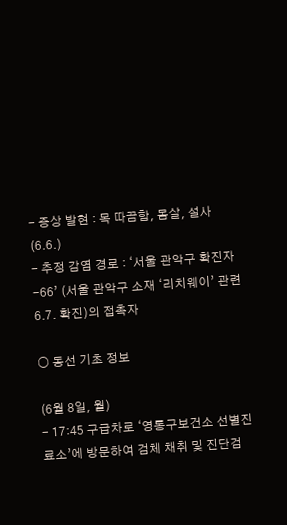- 증상 발현 : 목 따끔함, 몸살, 설사 (6.6.)
- 추정 감염 경로 : ‘서울 관악구 확진자-66’ (서울 관악구 소재 ‘리치웨이’ 관련 6.7. 확진)의 접촉자

○ 동선 기초 정보

(6월 8일, 월)
- 17:45 구급차로 ‘영통구보건소 선별진료소’에 방문하여 검체 채취 및 진단검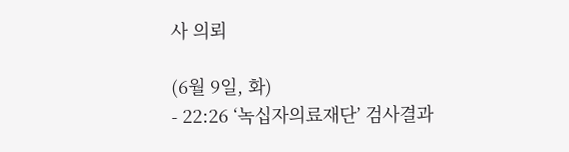사 의뢰

(6월 9일, 화)
- 22:26 ‘녹십자의료재단’ 검사결과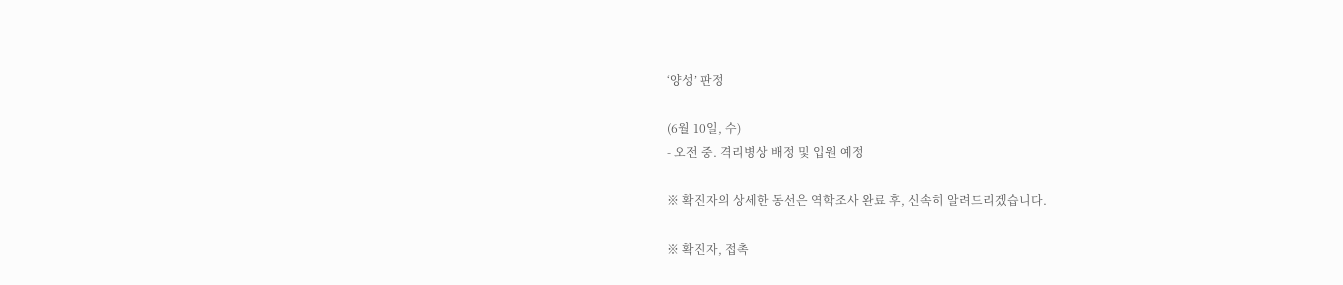‘양성’ 판정

(6월 10일, 수)
- 오전 중. 격리병상 배정 및 입원 예정

※ 확진자의 상세한 동선은 역학조사 완료 후, 신속히 알려드리겠습니다.

※ 확진자, 접촉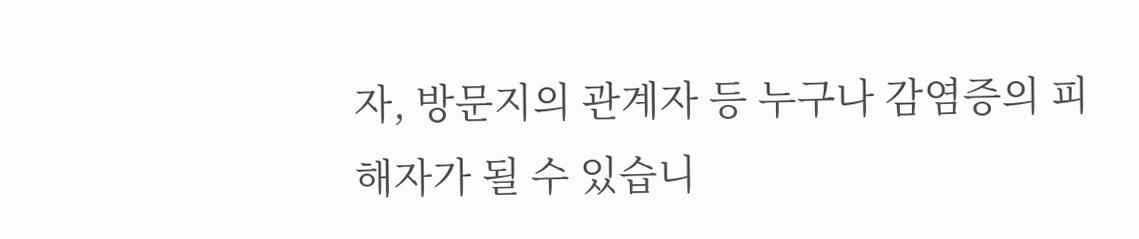자, 방문지의 관계자 등 누구나 감염증의 피해자가 될 수 있습니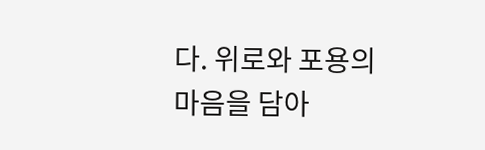다. 위로와 포용의 마음을 담아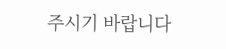주시기 바랍니다